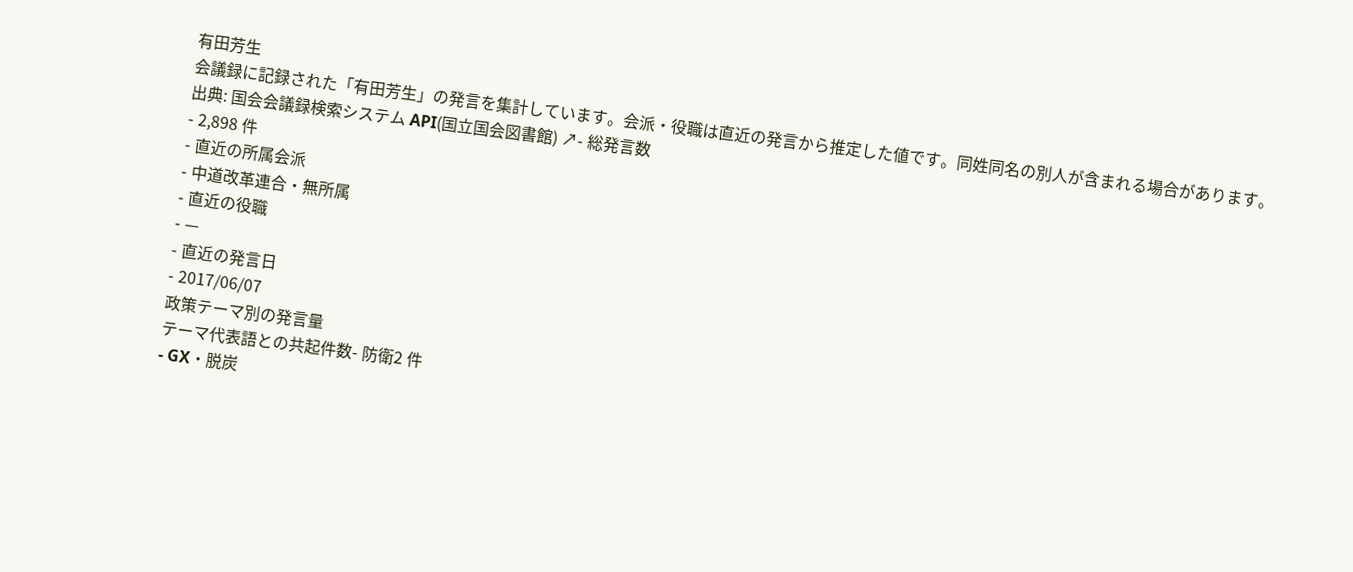有田芳生
会議録に記録された「有田芳生」の発言を集計しています。会派・役職は直近の発言から推定した値です。同姓同名の別人が含まれる場合があります。
出典: 国会会議録検索システム API(国立国会図書館) ↗- 総発言数
- 2,898 件
- 直近の所属会派
- 中道改革連合・無所属
- 直近の役職
- —
- 直近の発言日
- 2017/06/07
政策テーマ別の発言量
テーマ代表語との共起件数- 防衛2 件
- GX・脱炭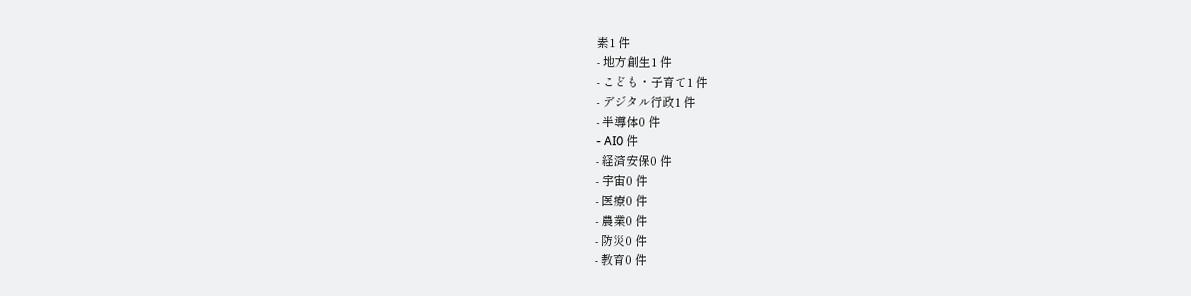素1 件
- 地方創生1 件
- こども・子育て1 件
- デジタル行政1 件
- 半導体0 件
- AI0 件
- 経済安保0 件
- 宇宙0 件
- 医療0 件
- 農業0 件
- 防災0 件
- 教育0 件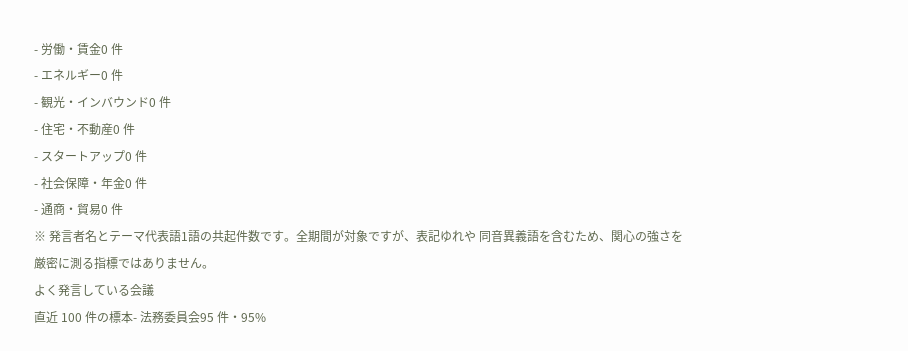- 労働・賃金0 件
- エネルギー0 件
- 観光・インバウンド0 件
- 住宅・不動産0 件
- スタートアップ0 件
- 社会保障・年金0 件
- 通商・貿易0 件
※ 発言者名とテーマ代表語1語の共起件数です。全期間が対象ですが、表記ゆれや 同音異義語を含むため、関心の強さを厳密に測る指標ではありません。
よく発言している会議
直近 100 件の標本- 法務委員会95 件・95%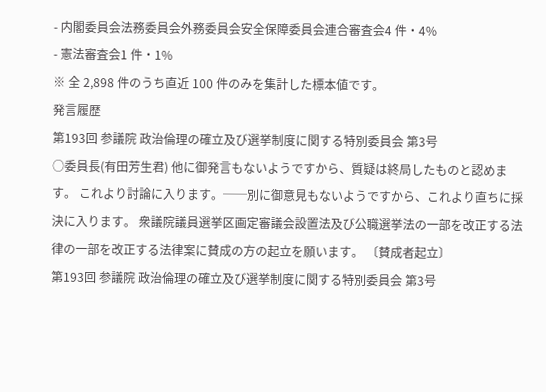- 内閣委員会法務委員会外務委員会安全保障委員会連合審査会4 件・4%
- 憲法審査会1 件・1%
※ 全 2,898 件のうち直近 100 件のみを集計した標本値です。
発言履歴
第193回 参議院 政治倫理の確立及び選挙制度に関する特別委員会 第3号
○委員長(有田芳生君) 他に御発言もないようですから、質疑は終局したものと認めます。 これより討論に入ります。──別に御意見もないようですから、これより直ちに採決に入ります。 衆議院議員選挙区画定審議会設置法及び公職選挙法の一部を改正する法律の一部を改正する法律案に賛成の方の起立を願います。 〔賛成者起立〕
第193回 参議院 政治倫理の確立及び選挙制度に関する特別委員会 第3号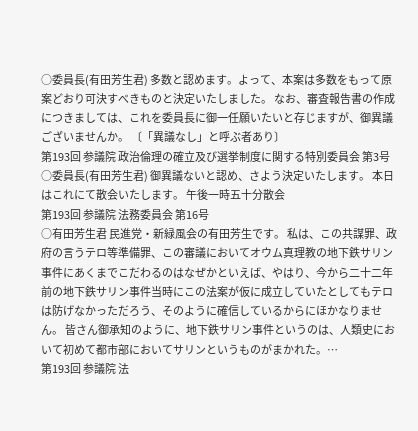○委員長(有田芳生君) 多数と認めます。よって、本案は多数をもって原案どおり可決すべきものと決定いたしました。 なお、審査報告書の作成につきましては、これを委員長に御一任願いたいと存じますが、御異議ございませんか。 〔「異議なし」と呼ぶ者あり〕
第193回 参議院 政治倫理の確立及び選挙制度に関する特別委員会 第3号
○委員長(有田芳生君) 御異議ないと認め、さよう決定いたします。 本日はこれにて散会いたします。 午後一時五十分散会
第193回 参議院 法務委員会 第16号
○有田芳生君 民進党・新緑風会の有田芳生です。 私は、この共謀罪、政府の言うテロ等準備罪、この審議においてオウム真理教の地下鉄サリン事件にあくまでこだわるのはなぜかといえば、やはり、今から二十二年前の地下鉄サリン事件当時にこの法案が仮に成立していたとしてもテロは防げなかっただろう、そのように確信しているからにほかなりません。 皆さん御承知のように、地下鉄サリン事件というのは、人類史において初めて都市部においてサリンというものがまかれた。…
第193回 参議院 法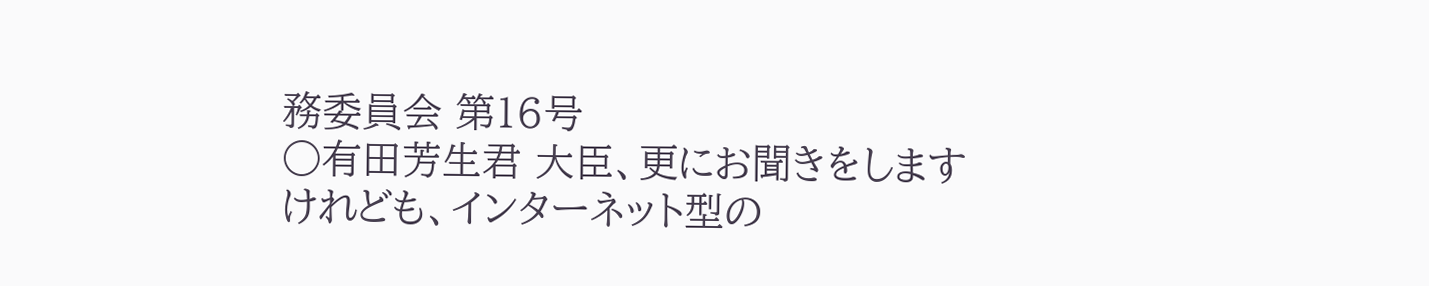務委員会 第16号
○有田芳生君 大臣、更にお聞きをしますけれども、インターネット型の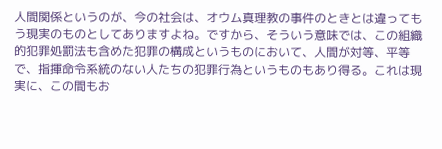人間関係というのが、今の社会は、オウム真理教の事件のときとは違ってもう現実のものとしてありますよね。ですから、そういう意味では、この組織的犯罪処罰法も含めた犯罪の構成というものにおいて、人間が対等、平等で、指揮命令系統のない人たちの犯罪行為というものもあり得る。これは現実に、この間もお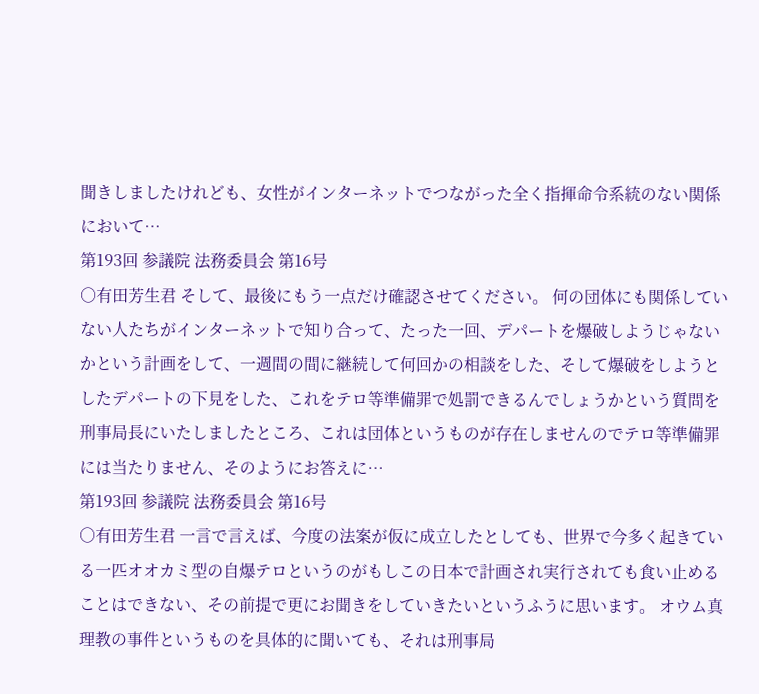聞きしましたけれども、女性がインターネットでつながった全く指揮命令系統のない関係において…
第193回 参議院 法務委員会 第16号
○有田芳生君 そして、最後にもう一点だけ確認させてください。 何の団体にも関係していない人たちがインターネットで知り合って、たった一回、デパートを爆破しようじゃないかという計画をして、一週間の間に継続して何回かの相談をした、そして爆破をしようとしたデパートの下見をした、これをテロ等準備罪で処罰できるんでしょうかという質問を刑事局長にいたしましたところ、これは団体というものが存在しませんのでテロ等準備罪には当たりません、そのようにお答えに…
第193回 参議院 法務委員会 第16号
○有田芳生君 一言で言えば、今度の法案が仮に成立したとしても、世界で今多く起きている一匹オオカミ型の自爆テロというのがもしこの日本で計画され実行されても食い止めることはできない、その前提で更にお聞きをしていきたいというふうに思います。 オウム真理教の事件というものを具体的に聞いても、それは刑事局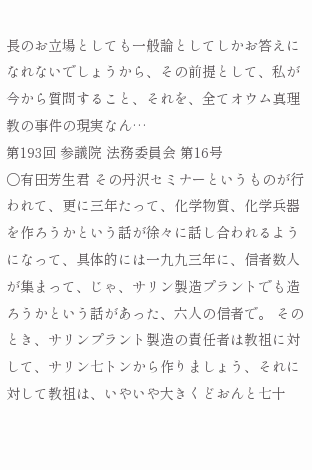長のお立場としても一般論としてしかお答えになれないでしょうから、その前提として、私が今から質問すること、それを、全てオウム真理教の事件の現実なん…
第193回 参議院 法務委員会 第16号
○有田芳生君 その丹沢セミナーというものが行われて、更に三年たって、化学物質、化学兵器を作ろうかという話が徐々に話し合われるようになって、具体的には一九九三年に、信者数人が集まって、じゃ、サリン製造プラントでも造ろうかという話があった、六人の信者で。 そのとき、サリンプラント製造の責任者は教祖に対して、サリン七トンから作りましょう、それに対して教祖は、いやいや大きくどおんと七十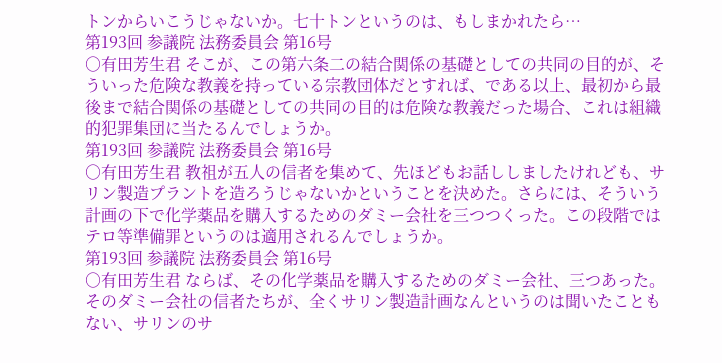トンからいこうじゃないか。七十トンというのは、もしまかれたら…
第193回 参議院 法務委員会 第16号
○有田芳生君 そこが、この第六条二の結合関係の基礎としての共同の目的が、そういった危険な教義を持っている宗教団体だとすれば、である以上、最初から最後まで結合関係の基礎としての共同の目的は危険な教義だった場合、これは組織的犯罪集団に当たるんでしょうか。
第193回 参議院 法務委員会 第16号
○有田芳生君 教祖が五人の信者を集めて、先ほどもお話ししましたけれども、サリン製造プラントを造ろうじゃないかということを決めた。さらには、そういう計画の下で化学薬品を購入するためのダミー会社を三つつくった。この段階ではテロ等準備罪というのは適用されるんでしょうか。
第193回 参議院 法務委員会 第16号
○有田芳生君 ならば、その化学薬品を購入するためのダミー会社、三つあった。そのダミー会社の信者たちが、全くサリン製造計画なんというのは聞いたこともない、サリンのサ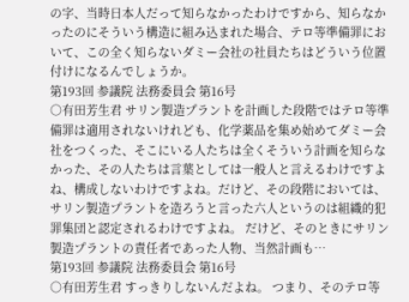の字、当時日本人だって知らなかったわけですから、知らなかったのにそういう構造に組み込まれた場合、テロ等準備罪において、この全く知らないダミー会社の社員たちはどういう位置付けになるんでしょうか。
第193回 参議院 法務委員会 第16号
○有田芳生君 サリン製造プラントを計画した段階ではテロ等準備罪は適用されないけれども、化学薬品を集め始めてダミー会社をつくった、そこにいる人たちは全くそういう計画を知らなかった、その人たちは言葉としては一般人と言えるわけですよね、構成しないわけですよね。だけど、その段階においては、サリン製造プラントを造ろうと言った六人というのは組織的犯罪集団と認定されるわけですよね。 だけど、そのときにサリン製造プラントの責任者であった人物、当然計画も…
第193回 参議院 法務委員会 第16号
○有田芳生君 すっきりしないんだよね。 つまり、そのテロ等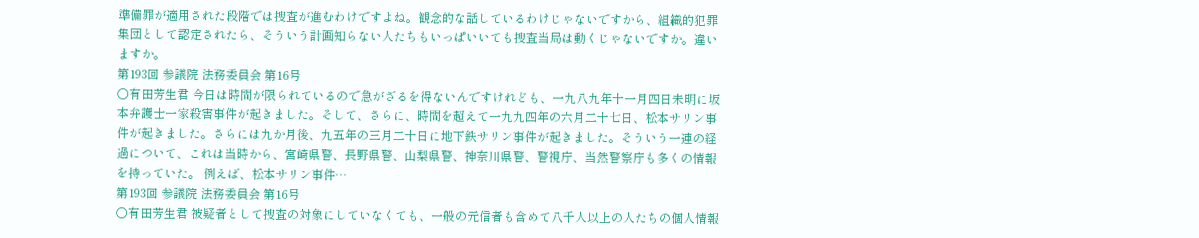準備罪が適用された段階では捜査が進むわけですよね。観念的な話しているわけじゃないですから、組織的犯罪集団として認定されたら、そういう計画知らない人たちもいっぱいいても捜査当局は動くじゃないですか。違いますか。
第193回 参議院 法務委員会 第16号
○有田芳生君 今日は時間が限られているので急がざるを得ないんですけれども、一九八九年十一月四日未明に坂本弁護士一家殺害事件が起きました。そして、さらに、時間を超えて一九九四年の六月二十七日、松本サリン事件が起きました。さらには九か月後、九五年の三月二十日に地下鉄サリン事件が起きました。そういう一連の経過について、これは当時から、宮崎県警、長野県警、山梨県警、神奈川県警、警視庁、当然警察庁も多くの情報を持っていた。 例えば、松本サリン事件…
第193回 参議院 法務委員会 第16号
○有田芳生君 被疑者として捜査の対象にしていなくても、一般の元信者も含めて八千人以上の人たちの個人情報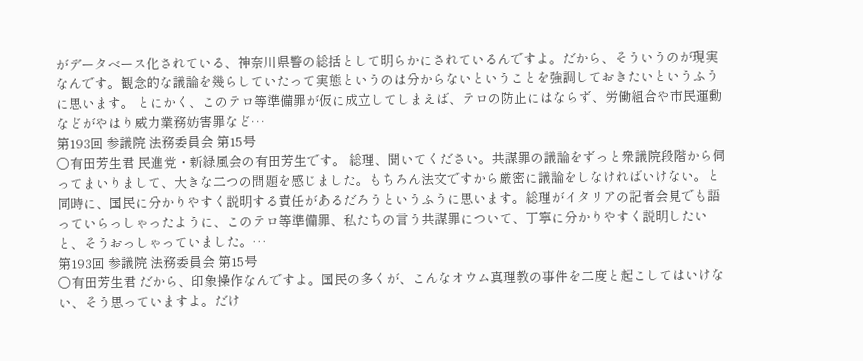がデータベース化されている、神奈川県警の総括として明らかにされているんですよ。だから、そういうのが現実なんです。観念的な議論を幾らしていたって実態というのは分からないということを強調しておきたいというふうに思います。 とにかく、このテロ等準備罪が仮に成立してしまえば、テロの防止にはならず、労働組合や市民運動などがやはり威力業務妨害罪など…
第193回 参議院 法務委員会 第15号
○有田芳生君 民進党・新緑風会の有田芳生です。 総理、聞いてください。共謀罪の議論をずっと衆議院段階から伺ってまいりまして、大きな二つの問題を感じました。もちろん法文ですから厳密に議論をしなければいけない。と同時に、国民に分かりやすく説明する責任があるだろうというふうに思います。総理がイタリアの記者会見でも語っていらっしゃったように、このテロ等準備罪、私たちの言う共謀罪について、丁寧に分かりやすく説明したいと、そうおっしゃっていました。…
第193回 参議院 法務委員会 第15号
○有田芳生君 だから、印象操作なんですよ。国民の多くが、こんなオウム真理教の事件を二度と起こしてはいけない、そう思っていますよ。だけ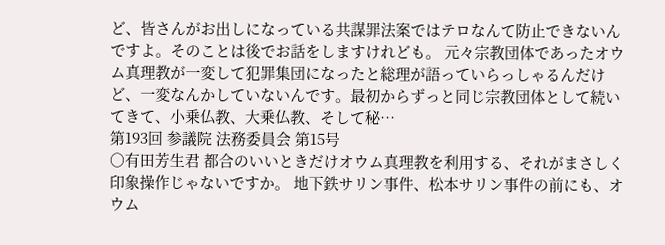ど、皆さんがお出しになっている共謀罪法案ではテロなんて防止できないんですよ。そのことは後でお話をしますけれども。 元々宗教団体であったオウム真理教が一変して犯罪集団になったと総理が語っていらっしゃるんだけど、一変なんかしていないんです。最初からずっと同じ宗教団体として続いてきて、小乗仏教、大乗仏教、そして秘…
第193回 参議院 法務委員会 第15号
○有田芳生君 都合のいいときだけオウム真理教を利用する、それがまさしく印象操作じゃないですか。 地下鉄サリン事件、松本サリン事件の前にも、オウム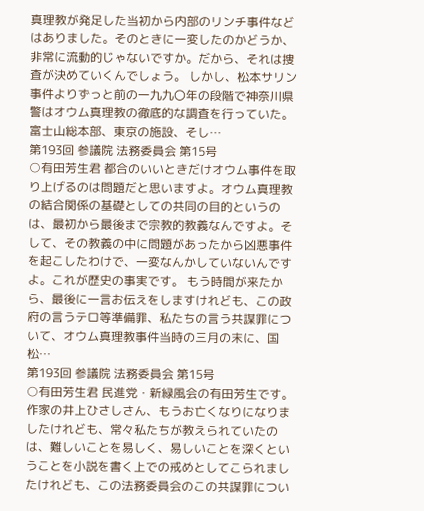真理教が発足した当初から内部のリンチ事件などはありました。そのときに一変したのかどうか、非常に流動的じゃないですか。だから、それは捜査が決めていくんでしょう。 しかし、松本サリン事件よりずっと前の一九九〇年の段階で神奈川県警はオウム真理教の徹底的な調査を行っていた。富士山総本部、東京の施設、そし…
第193回 参議院 法務委員会 第15号
○有田芳生君 都合のいいときだけオウム事件を取り上げるのは問題だと思いますよ。オウム真理教の結合関係の基礎としての共同の目的というのは、最初から最後まで宗教的教義なんですよ。そして、その教義の中に問題があったから凶悪事件を起こしたわけで、一変なんかしていないんですよ。これが歴史の事実です。 もう時間が来たから、最後に一言お伝えをしますけれども、この政府の言うテロ等準備罪、私たちの言う共謀罪について、オウム真理教事件当時の三月の末に、国松…
第193回 参議院 法務委員会 第15号
○有田芳生君 民進党・新緑風会の有田芳生です。 作家の井上ひさしさん、もうお亡くなりになりましたけれども、常々私たちが教えられていたのは、難しいことを易しく、易しいことを深くということを小説を書く上での戒めとしてこられましたけれども、この法務委員会のこの共謀罪につい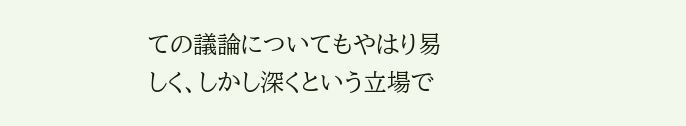ての議論についてもやはり易しく、しかし深くという立場で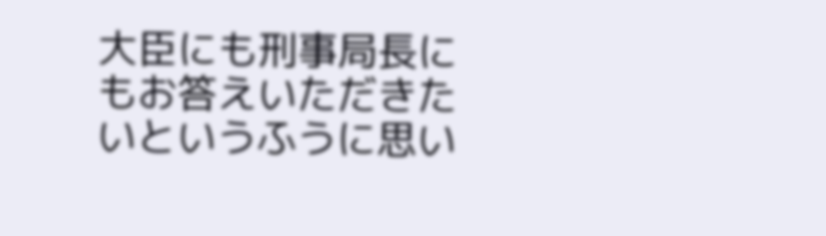大臣にも刑事局長にもお答えいただきたいというふうに思い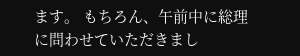ます。 もちろん、午前中に総理に問わせていただきまし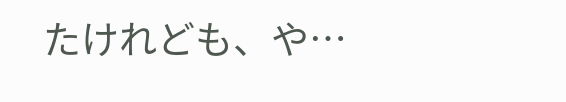たけれども、や…